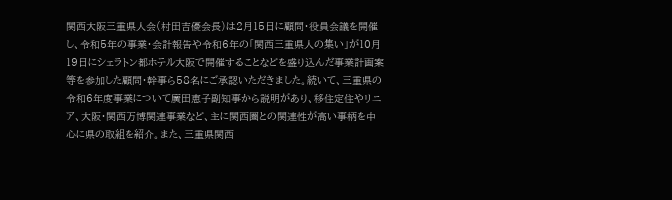関西大阪三重県人会(村田吉優会長)は2月15日に顧問・役員会議を開催し、令和5年の事業・会計報告や令和6年の「関西三重県人の集い」が10月19日にシェラトン都ホテル大阪で開催することなどを盛り込んだ事業計画案等を参加した顧問・幹事ら58名にご承認いただきました。続いて、三重県の令和6年度事業について廣田恵子副知事から説明があり、移住定住やリニア、大阪・関西万博関連事業など、主に関西圏との関連性が高い事柄を中心に県の取組を紹介。また、三重県関西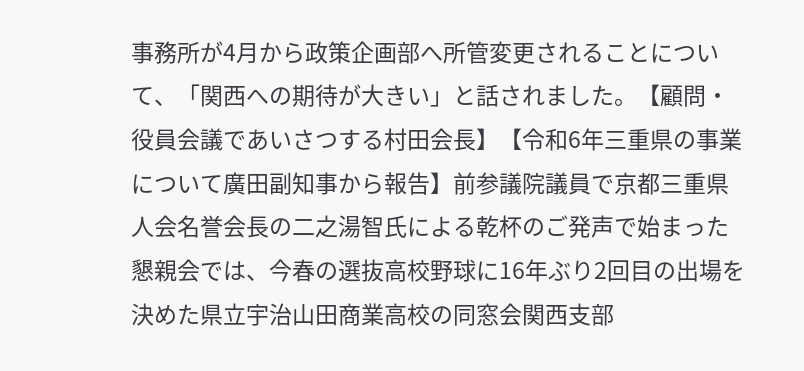事務所が4月から政策企画部へ所管変更されることについて、「関西への期待が大きい」と話されました。【顧問・役員会議であいさつする村田会長】【令和6年三重県の事業について廣田副知事から報告】前参議院議員で京都三重県人会名誉会長の二之湯智氏による乾杯のご発声で始まった懇親会では、今春の選抜高校野球に16年ぶり2回目の出場を決めた県立宇治山田商業高校の同窓会関西支部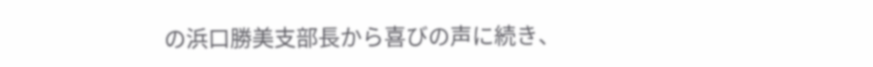の浜口勝美支部長から喜びの声に続き、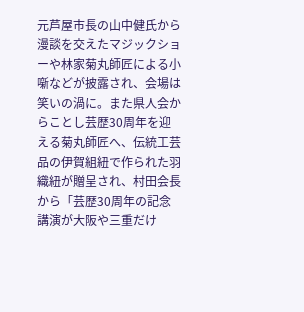元芦屋市長の山中健氏から漫談を交えたマジックショーや林家菊丸師匠による小噺などが披露され、会場は笑いの渦に。また県人会からことし芸歴30周年を迎える菊丸師匠へ、伝統工芸品の伊賀組紐で作られた羽織紐が贈呈され、村田会長から「芸歴30周年の記念講演が大阪や三重だけ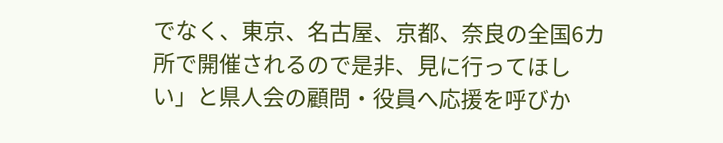でなく、東京、名古屋、京都、奈良の全国6カ所で開催されるので是非、見に行ってほしい」と県人会の顧問・役員へ応援を呼びか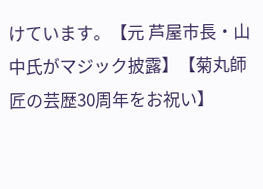けています。【元 芦屋市長・山中氏がマジック披露】【菊丸師匠の芸歴30周年をお祝い】